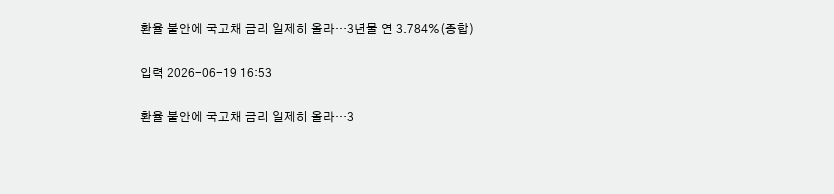환율 불안에 국고채 금리 일제히 올라…3년물 연 3.784%(종합)

입력 2026-06-19 16:53

환율 불안에 국고채 금리 일제히 올라…3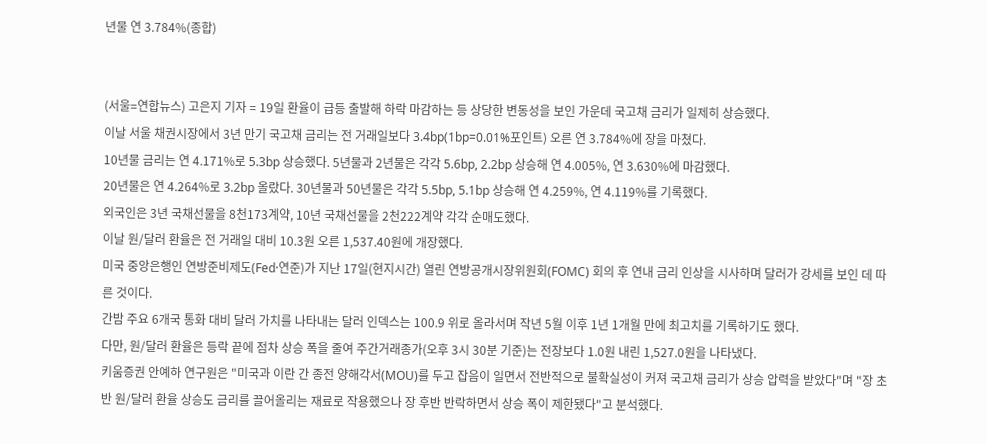년물 연 3.784%(종합)


(서울=연합뉴스) 고은지 기자 = 19일 환율이 급등 출발해 하락 마감하는 등 상당한 변동성을 보인 가운데 국고채 금리가 일제히 상승했다.
이날 서울 채권시장에서 3년 만기 국고채 금리는 전 거래일보다 3.4bp(1bp=0.01%포인트) 오른 연 3.784%에 장을 마쳤다.
10년물 금리는 연 4.171%로 5.3bp 상승했다. 5년물과 2년물은 각각 5.6bp, 2.2bp 상승해 연 4.005%, 연 3.630%에 마감했다.
20년물은 연 4.264%로 3.2bp 올랐다. 30년물과 50년물은 각각 5.5bp, 5.1bp 상승해 연 4.259%, 연 4.119%를 기록했다.
외국인은 3년 국채선물을 8천173계약, 10년 국채선물을 2천222계약 각각 순매도했다.
이날 원/달러 환율은 전 거래일 대비 10.3원 오른 1,537.40원에 개장했다.
미국 중앙은행인 연방준비제도(Fed·연준)가 지난 17일(현지시간) 열린 연방공개시장위원회(FOMC) 회의 후 연내 금리 인상을 시사하며 달러가 강세를 보인 데 따른 것이다.
간밤 주요 6개국 통화 대비 달러 가치를 나타내는 달러 인덱스는 100.9 위로 올라서며 작년 5월 이후 1년 1개월 만에 최고치를 기록하기도 했다.
다만, 원/달러 환율은 등락 끝에 점차 상승 폭을 줄여 주간거래종가(오후 3시 30분 기준)는 전장보다 1.0원 내린 1,527.0원을 나타냈다.
키움증권 안예하 연구원은 "미국과 이란 간 종전 양해각서(MOU)를 두고 잡음이 일면서 전반적으로 불확실성이 커져 국고채 금리가 상승 압력을 받았다"며 "장 초반 원/달러 환율 상승도 금리를 끌어올리는 재료로 작용했으나 장 후반 반락하면서 상승 폭이 제한됐다"고 분석했다.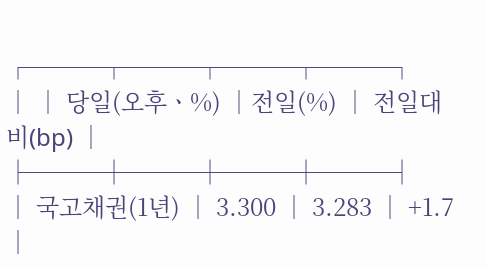┌───┬───┬───┬───┐
│ │ 당일(오후ㆍ%) │전일(%) │ 전일대비(bp) │
├───┼───┼───┼───┤
│ 국고채권(1년) │ 3.300 │ 3.283 │ +1.7 │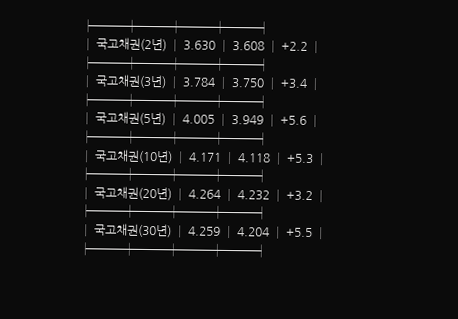├───┼───┼───┼───┤
│ 국고채권(2년) │ 3.630 │ 3.608 │ +2.2 │
├───┼───┼───┼───┤
│ 국고채권(3년) │ 3.784 │ 3.750 │ +3.4 │
├───┼───┼───┼───┤
│ 국고채권(5년) │ 4.005 │ 3.949 │ +5.6 │
├───┼───┼───┼───┤
│ 국고채권(10년) │ 4.171 │ 4.118 │ +5.3 │
├───┼───┼───┼───┤
│ 국고채권(20년) │ 4.264 │ 4.232 │ +3.2 │
├───┼───┼───┼───┤
│ 국고채권(30년) │ 4.259 │ 4.204 │ +5.5 │
├───┼───┼───┼───┤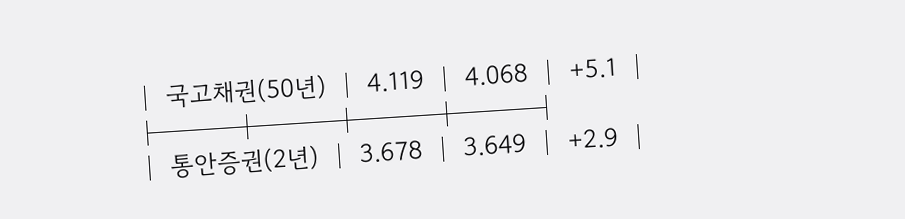│ 국고채권(50년) │ 4.119 │ 4.068 │ +5.1 │
├───┼───┼───┼───┤
│ 통안증권(2년) │ 3.678 │ 3.649 │ +2.9 │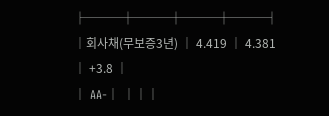├───┼───┼───┼───┤
│회사채(무보증3년) │ 4.419 │ 4.381 │ +3.8 │
│ AA-│ │││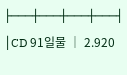├───┼───┼───┼───┤
│CD 91일물 │ 2.920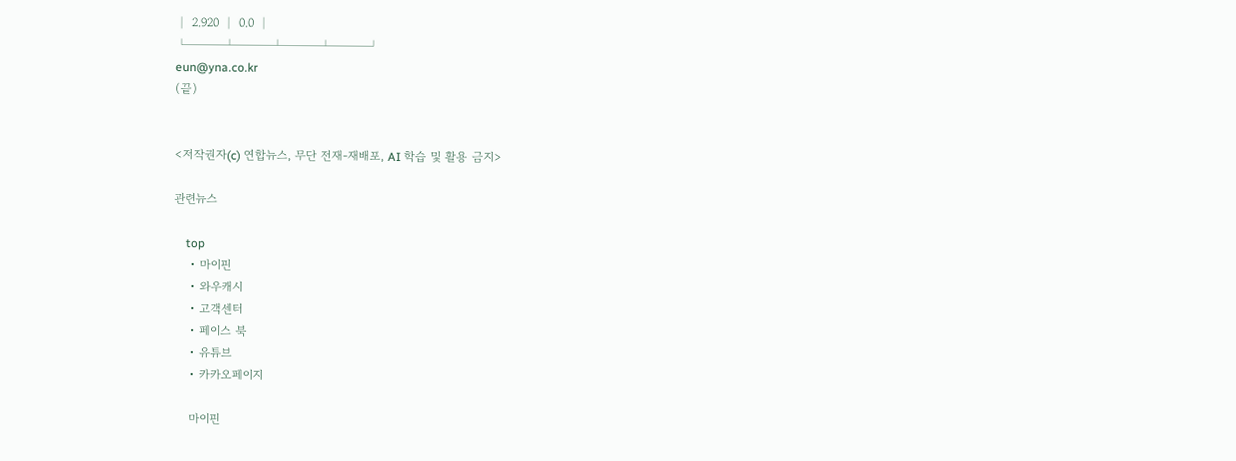│ 2.920 │ 0.0 │
└───┴───┴───┴───┘
eun@yna.co.kr
(끝)


<저작권자(c) 연합뉴스, 무단 전재-재배포, AI 학습 및 활용 금지>

관련뉴스

    top
    • 마이핀
    • 와우캐시
    • 고객센터
    • 페이스 북
    • 유튜브
    • 카카오페이지

    마이핀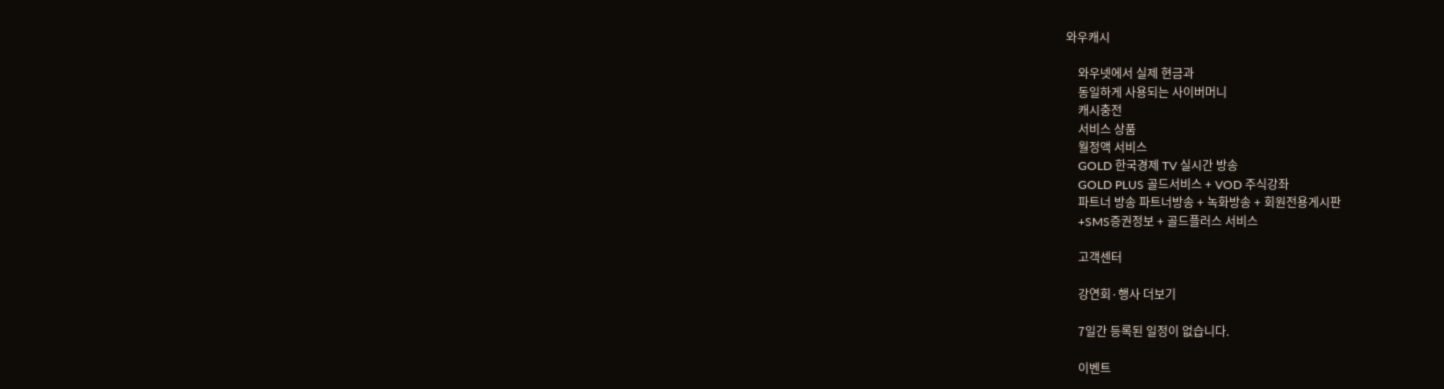와우캐시

    와우넷에서 실제 현금과
    동일하게 사용되는 사이버머니
    캐시충전
    서비스 상품
    월정액 서비스
    GOLD 한국경제 TV 실시간 방송
    GOLD PLUS 골드서비스 + VOD 주식강좌
    파트너 방송 파트너방송 + 녹화방송 + 회원전용게시판
    +SMS증권정보 + 골드플러스 서비스

    고객센터

    강연회·행사 더보기

    7일간 등록된 일정이 없습니다.

    이벤트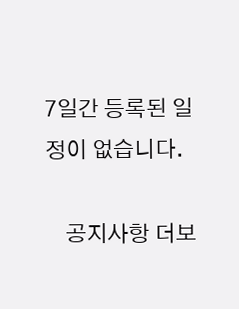7일간 등록된 일정이 없습니다.

    공지사항 더보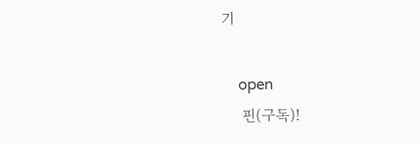기

    open
    핀(구독)!